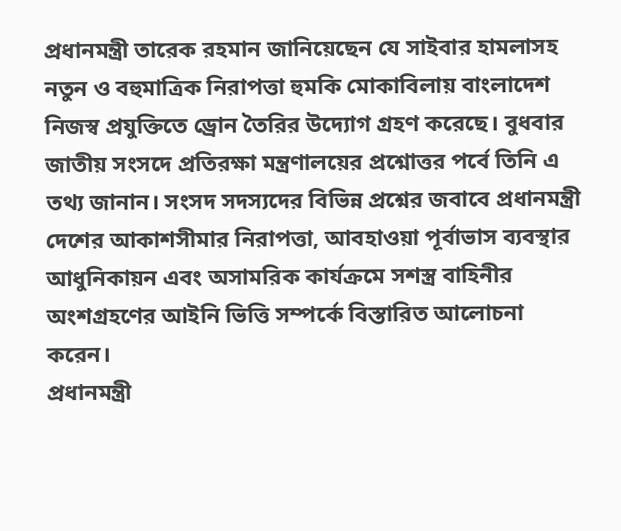প্রধানমন্ত্রী তারেক রহমান জানিয়েছেন যে সাইবার হামলাসহ নতুন ও বহুমাত্রিক নিরাপত্তা হুমকি মোকাবিলায় বাংলাদেশ নিজস্ব প্রযুক্তিতে ড্রোন তৈরির উদ্যোগ গ্রহণ করেছে। বুধবার জাতীয় সংসদে প্রতিরক্ষা মন্ত্রণালয়ের প্রশ্নোত্তর পর্বে তিনি এ তথ্য জানান। সংসদ সদস্যদের বিভিন্ন প্রশ্নের জবাবে প্রধানমন্ত্রী দেশের আকাশসীমার নিরাপত্তা, আবহাওয়া পূর্বাভাস ব্যবস্থার আধুনিকায়ন এবং অসামরিক কার্যক্রমে সশস্ত্র বাহিনীর অংশগ্রহণের আইনি ভিত্তি সম্পর্কে বিস্তারিত আলোচনা করেন।
প্রধানমন্ত্রী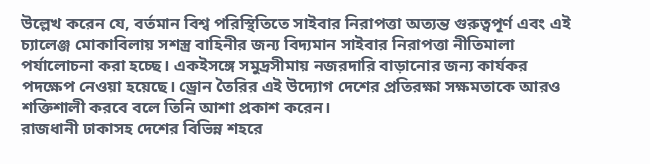উল্লেখ করেন যে, বর্তমান বিশ্ব পরিস্থিতিতে সাইবার নিরাপত্তা অত্যন্ত গুরুত্বপূর্ণ এবং এই চ্যালেঞ্জ মোকাবিলায় সশস্ত্র বাহিনীর জন্য বিদ্যমান সাইবার নিরাপত্তা নীতিমালা পর্যালোচনা করা হচ্ছে। একইসঙ্গে সমুদ্রসীমায় নজরদারি বাড়ানোর জন্য কার্যকর পদক্ষেপ নেওয়া হয়েছে। ড্রোন তৈরির এই উদ্যোগ দেশের প্রতিরক্ষা সক্ষমতাকে আরও শক্তিশালী করবে বলে তিনি আশা প্রকাশ করেন।
রাজধানী ঢাকাসহ দেশের বিভিন্ন শহরে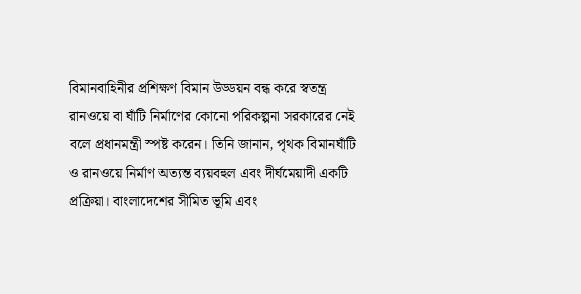বিমানবাহিনীর প্রশিক্ষণ বিমান উড্ডয়ন বন্ধ করে স্বতন্ত্র রানওয়ে বা ঘাঁটি নির্মাণের কোনো পরিকল্পনা সরকারের নেই বলে প্রধানমন্ত্রী স্পষ্ট করেন। তিনি জানান, পৃথক বিমানঘাঁটি ও রানওয়ে নির্মাণ অত্যন্ত ব্যয়বহুল এবং দীর্ঘমেয়াদী একটি প্রক্রিয়া। বাংলাদেশের সীমিত ভূমি এবং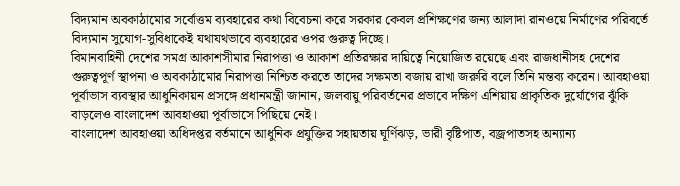বিদ্যমান অবকাঠামোর সর্বোত্তম ব্যবহারের কথা বিবেচনা করে সরকার কেবল প্রশিক্ষণের জন্য আলাদা রানওয়ে নির্মাণের পরিবর্তে বিদ্যমান সুযোগ-সুবিধাকেই যথাযথভাবে ব্যবহারের ওপর গুরুত্ব দিচ্ছে।
বিমানবাহিনী দেশের সমগ্র আকাশসীমার নিরাপত্তা ও আকাশ প্রতিরক্ষার দায়িত্বে নিয়োজিত রয়েছে এবং রাজধানীসহ দেশের গুরুত্বপূর্ণ স্থাপনা ও অবকাঠামোর নিরাপত্তা নিশ্চিত করতে তাদের সক্ষমতা বজায় রাখা জরুরি বলে তিনি মন্তব্য করেন। আবহাওয়া পূর্বাভাস ব্যবস্থার আধুনিকায়ন প্রসঙ্গে প্রধানমন্ত্রী জানান, জলবায়ু পরিবর্তনের প্রভাবে দক্ষিণ এশিয়ায় প্রাকৃতিক দুর্যোগের ঝুঁকি বাড়লেও বাংলাদেশ আবহাওয়া পূর্বাভাসে পিছিয়ে নেই।
বাংলাদেশ আবহাওয়া অধিদপ্তর বর্তমানে আধুনিক প্রযুক্তির সহায়তায় ঘূর্ণিঝড়, ভারী বৃষ্টিপাত, বজ্রপাতসহ অন্যান্য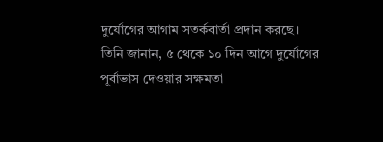দুর্যোগের আগাম সতর্কবার্তা প্রদান করছে। তিনি জানান, ৫ থেকে ১০ দিন আগে দুর্যোগের পূর্বাভাস দেওয়ার সক্ষমতা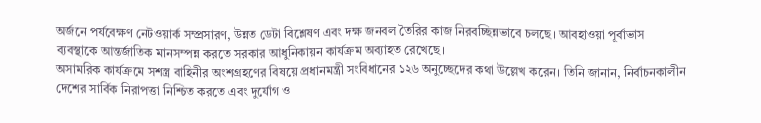অর্জনে পর্যবেক্ষণ নেটওয়ার্ক সম্প্রসারণ, উন্নত ডেটা বিশ্লেষণ এবং দক্ষ জনবল তৈরির কাজ নিরবচ্ছিন্নভাবে চলছে। আবহাওয়া পূর্বাভাস ব্যবস্থাকে আন্তর্জাতিক মানসম্পন্ন করতে সরকার আধুনিকায়ন কার্যক্রম অব্যাহত রেখেছে।
অসামরিক কার্যক্রমে সশস্ত্র বাহিনীর অংশগ্রহণের বিষয়ে প্রধানমন্ত্রী সংবিধানের ১২৬ অনুচ্ছেদের কথা উল্লেখ করেন। তিনি জানান, নির্বাচনকালীন দেশের সার্বিক নিরাপত্তা নিশ্চিত করতে এবং দুর্যোগ ও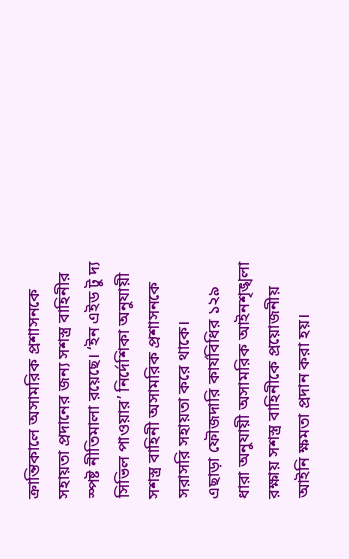ক্রান্তিকালে অসামরিক প্রশাসনকে সহায়তা প্রদানের জন্য সশস্ত্র বাহিনীর স্পষ্ট নীতিমালা রয়েছে। ‘ইন এইড টু দ্য সিভিল পাওয়ার’ নির্দেশিকা অনুযায়ী সশস্ত্র বাহিনী অসামরিক প্রশাসনকে সরাসরি সহায়তা করে থাকে।
এছাড়া ফৌজদারি কার্যবিধির ১২৯ ধারা অনুযায়ী অসামরিক আইনশৃঙ্খলা রক্ষায় সশস্ত্র বাহিনীকে প্রয়োজনীয় আইনি ক্ষমতা প্রদান করা হয়।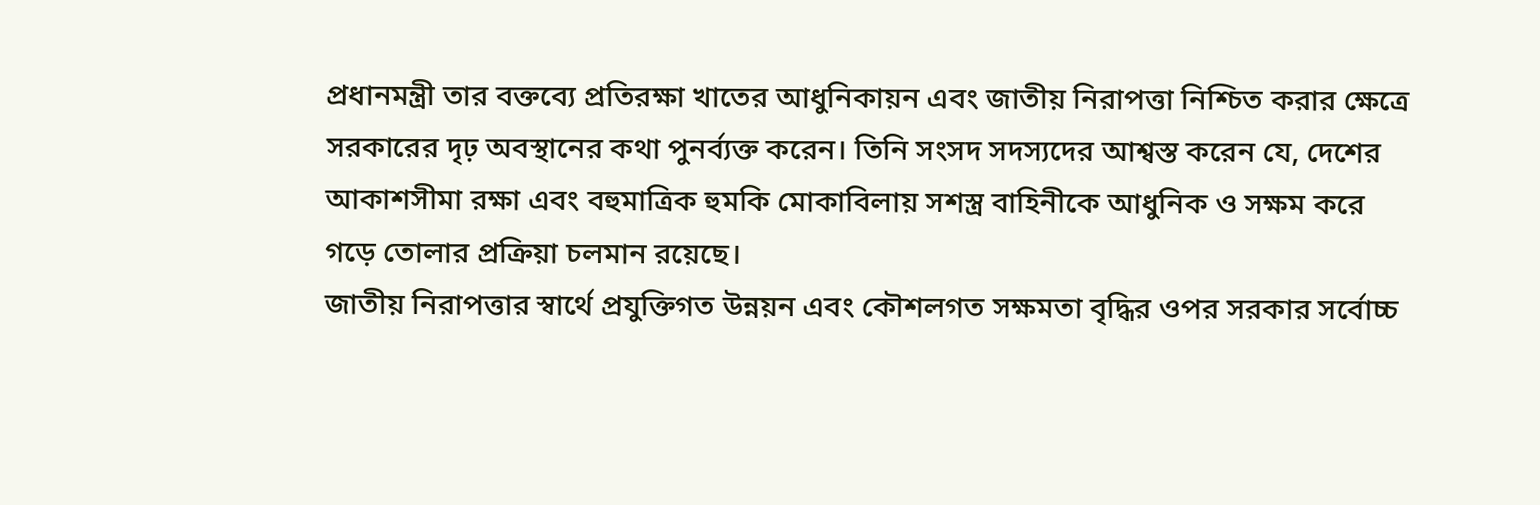প্রধানমন্ত্রী তার বক্তব্যে প্রতিরক্ষা খাতের আধুনিকায়ন এবং জাতীয় নিরাপত্তা নিশ্চিত করার ক্ষেত্রে সরকারের দৃঢ় অবস্থানের কথা পুনর্ব্যক্ত করেন। তিনি সংসদ সদস্যদের আশ্বস্ত করেন যে, দেশের আকাশসীমা রক্ষা এবং বহুমাত্রিক হুমকি মোকাবিলায় সশস্ত্র বাহিনীকে আধুনিক ও সক্ষম করে গড়ে তোলার প্রক্রিয়া চলমান রয়েছে।
জাতীয় নিরাপত্তার স্বার্থে প্রযুক্তিগত উন্নয়ন এবং কৌশলগত সক্ষমতা বৃদ্ধির ওপর সরকার সর্বোচ্চ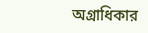অগ্রাধিকার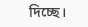দিচ্ছে।